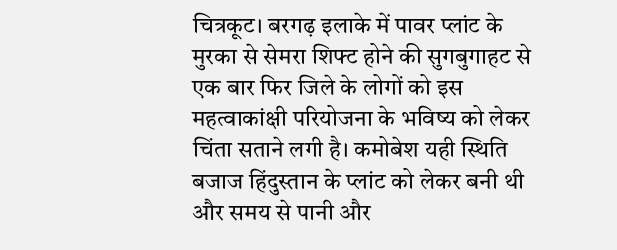चित्रकूट। बरगढ़ इलाके में पावर प्लांट के मुरका से सेमरा शिफ्ट होने की सुगबुगाहट से एक बार फिर जिले के लोगों को इस महत्वाकांक्षी परियोजना के भविष्य को लेकर चिंता सताने लगी है। कमोबेश यही स्थिति बजाज हिंदुस्तान के प्लांट को लेकर बनी थी और समय से पानी और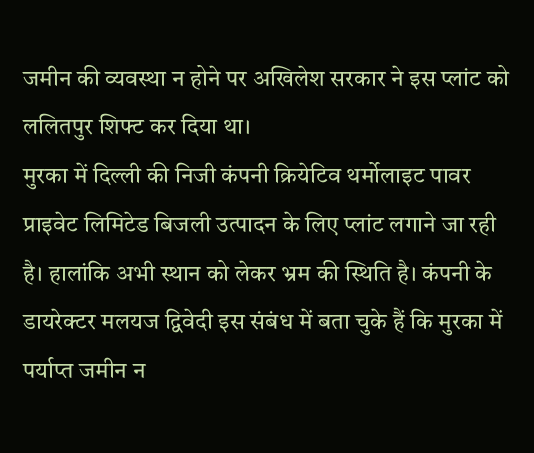जमीन की व्यवस्था न होने पर अखिलेश सरकार ने इस प्लांट को ललितपुर शिफ्ट कर दिया था।
मुरका में दिल्ली की निजी कंपनी क्रियेटिव थर्मोलाइट पावर प्राइवेट लिमिटेड बिजली उत्पादन के लिए प्लांट लगाने जा रही है। हालांकि अभी स्थान को लेकर भ्रम की स्थिति है। कंपनी के डायरेक्टर मलयज द्विवेदी इस संबंध में बता चुके हैं कि मुरका में पर्याप्त जमीन न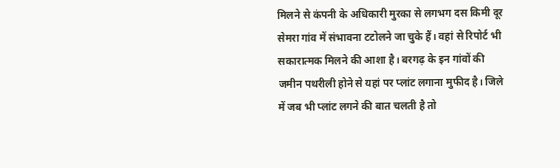मिलने से कंपनी के अधिकारी मुरका से लगभग दस किमी दूर सेमरा गांव में संभावना टटोलने जा चुके हैं। वहां से रिपोर्ट भी सकारात्मक मिलने की आशा है। बरगढ़ के इन गांवों की जमीन पथरीली होने से यहां पर प्लांट लगाना मुफीद है। जिले में जब भी प्लांट लगने की बात चलती है तो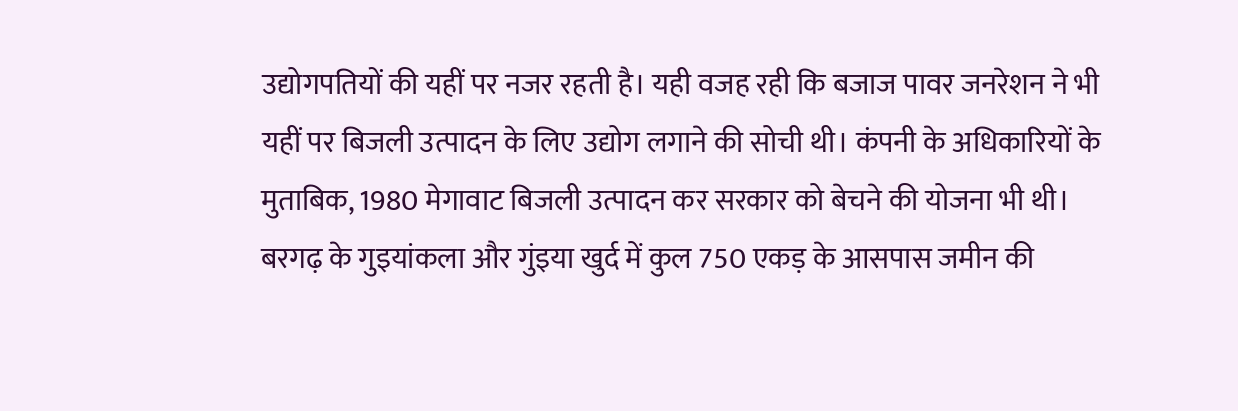उद्योगपतियों की यहीं पर नजर रहती है। यही वजह रही कि बजाज पावर जनरेशन ने भी यहीं पर बिजली उत्पादन के लिए उद्योग लगाने की सोची थी। कंपनी के अधिकारियों के मुताबिक, 1980 मेगावाट बिजली उत्पादन कर सरकार को बेचने की योजना भी थी। बरगढ़ के गुइयांकला और गुंइया खुर्द में कुल 750 एकड़ के आसपास जमीन की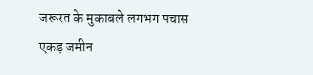जरूरत के मुकाबले लगभग पचास एकड़ जमीन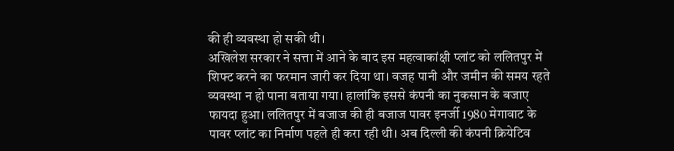की ही व्यवस्था हो सकी थी।
अखिलेश सरकार ने सत्ता में आने के बाद इस महत्वाकांक्षी प्लांट को ललितपुर में शिफ्ट करने का फरमान जारी कर दिया था। वजह पानी और जमीन की समय रहते व्यवस्था न हो पाना बताया गया। हालांकि इससे कंपनी का नुकसान के बजाए फायदा हुआ। ललितपुर में बजाज की ही बजाज पावर इनर्जी 1980 मेगावाट के पावर प्लांट का निर्माण पहले ही करा रही थी। अब दिल्ली की कंपनी क्रियेटिव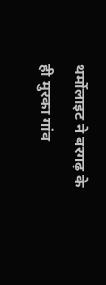थर्मोलाइट ने बरगढ़ के ही मुरका गांव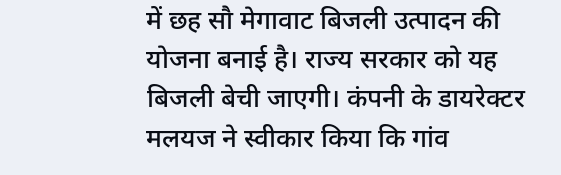में छह सौ मेगावाट बिजली उत्पादन की योजना बनाई है। राज्य सरकार को यह बिजली बेची जाएगी। कंपनी के डायरेक्टर मलयज ने स्वीकार किया कि गांव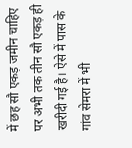में छह सौ एकड़ जमीन चाहिए पर अभी तक तीन सौ एकड़ ही खरीदी गई है। ऐसे में पास के गांव सेमरा में भी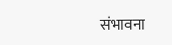संभावना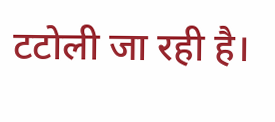टटोली जा रही है।